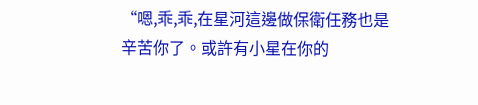“嗯,乖,乖,在星河這邊做保衛任務也是辛苦你了。或許有小星在你的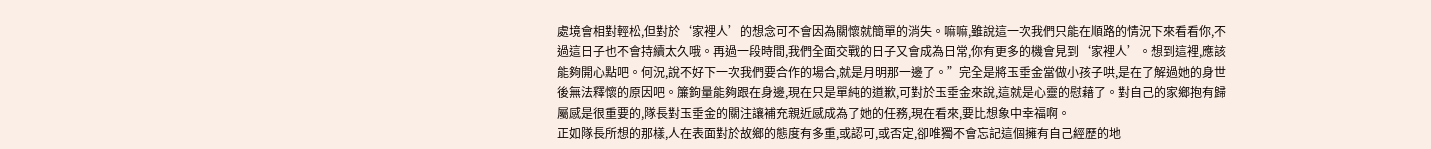處境會相對輕松,但對於‘家裡人’的想念可不會因為關懷就簡單的消失。嘛嘛,雖說這一次我們只能在順路的情況下來看看你,不過這日子也不會持續太久哦。再過一段時間,我們全面交戰的日子又會成為日常,你有更多的機會見到‘家裡人’。想到這裡,應該能夠開心點吧。何況,說不好下一次我們要合作的場合,就是月明那一邊了。”完全是將玉垂金當做小孩子哄,是在了解過她的身世後無法釋懷的原因吧。簾鉤量能夠跟在身邊,現在只是單純的道歉,可對於玉垂金來說,這就是心靈的慰藉了。對自己的家鄉抱有歸屬感是很重要的,隊長對玉垂金的關注讓補充親近感成為了她的任務,現在看來,要比想象中幸福啊。
正如隊長所想的那樣,人在表面對於故鄉的態度有多重,或認可,或否定,卻唯獨不會忘記這個擁有自己經歷的地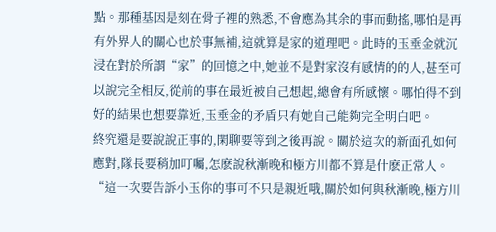點。那種基因是刻在骨子裡的熟悉,不會應為其余的事而動搖,哪怕是再有外界人的關心也於事無補,這就算是家的道理吧。此時的玉垂金就沉浸在對於所謂“家”的回憶之中,她並不是對家沒有感情的的人,甚至可以說完全相反,從前的事在最近被自己想起,總會有所感懷。哪怕得不到好的結果也想要靠近,玉垂金的矛盾只有她自己能夠完全明白吧。
終究還是要說說正事的,閑聊要等到之後再說。關於這次的新面孔如何應對,隊長要稍加叮囑,怎麽說秋漸晚和極方川都不算是什麽正常人。“這一次要告訴小玉你的事可不只是親近哦,關於如何與秋漸晚,極方川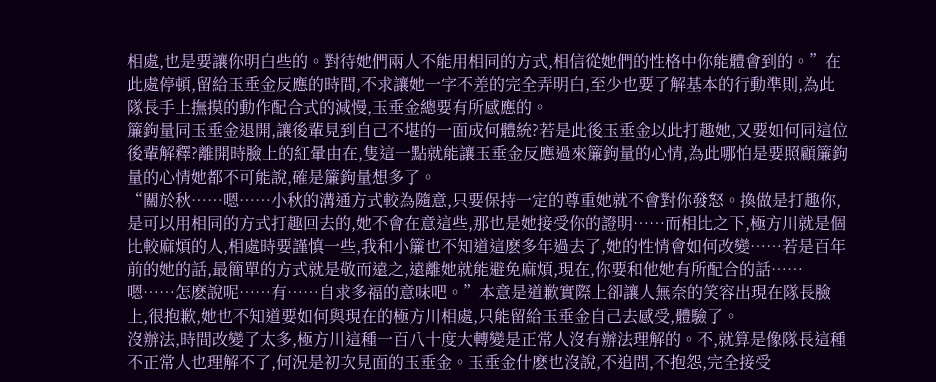相處,也是要讓你明白些的。對待她們兩人不能用相同的方式,相信從她們的性格中你能體會到的。”在此處停頓,留給玉垂金反應的時間,不求讓她一字不差的完全弄明白,至少也要了解基本的行動準則,為此隊長手上撫摸的動作配合式的減慢,玉垂金總要有所感應的。
簾鉤量同玉垂金退開,讓後輩見到自己不堪的一面成何體統?若是此後玉垂金以此打趣她,又要如何同這位後輩解釋?離開時臉上的紅暈由在,隻這一點就能讓玉垂金反應過來簾鉤量的心情,為此哪怕是要照顧簾鉤量的心情她都不可能說,確是簾鉤量想多了。
“關於秋……嗯……小秋的溝通方式較為隨意,只要保持一定的尊重她就不會對你發怒。換做是打趣你,是可以用相同的方式打趣回去的,她不會在意這些,那也是她接受你的證明……而相比之下,極方川就是個比較麻煩的人,相處時要謹慎一些,我和小簾也不知道這麽多年過去了,她的性情會如何改變……若是百年前的她的話,最簡單的方式就是敬而遠之,遠離她就能避免麻煩,現在,你要和他她有所配合的話……嗯……怎麽說呢……有……自求多福的意味吧。”本意是道歉實際上卻讓人無奈的笑容出現在隊長臉上,很抱歉,她也不知道要如何與現在的極方川相處,只能留給玉垂金自己去感受,體驗了。
沒辦法,時間改變了太多,極方川這種一百八十度大轉變是正常人沒有辦法理解的。不,就算是像隊長這種不正常人也理解不了,何況是初次見面的玉垂金。玉垂金什麽也沒說,不追問,不抱怨,完全接受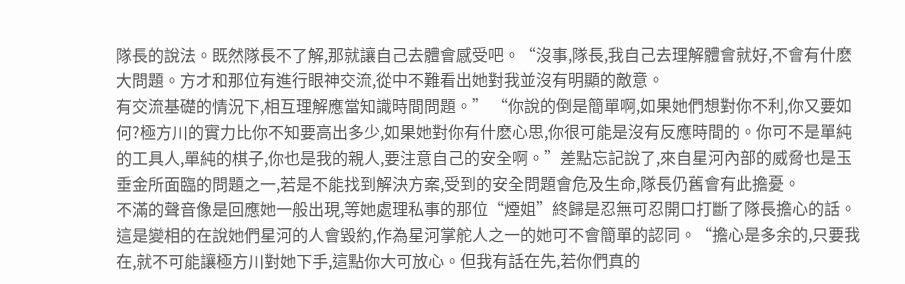隊長的說法。既然隊長不了解,那就讓自己去體會感受吧。“沒事,隊長,我自己去理解體會就好,不會有什麽大問題。方才和那位有進行眼神交流,從中不難看出她對我並沒有明顯的敵意。
有交流基礎的情況下,相互理解應當知識時間問題。” “你說的倒是簡單啊,如果她們想對你不利,你又要如何?極方川的實力比你不知要高出多少,如果她對你有什麽心思,你很可能是沒有反應時間的。你可不是單純的工具人,單純的棋子,你也是我的親人,要注意自己的安全啊。”差點忘記說了,來自星河內部的威脅也是玉垂金所面臨的問題之一,若是不能找到解決方案,受到的安全問題會危及生命,隊長仍舊會有此擔憂。
不滿的聲音像是回應她一般出現,等她處理私事的那位“煙姐”終歸是忍無可忍開口打斷了隊長擔心的話。這是變相的在說她們星河的人會毀約,作為星河掌舵人之一的她可不會簡單的認同。“擔心是多余的,只要我在,就不可能讓極方川對她下手,這點你大可放心。但我有話在先,若你們真的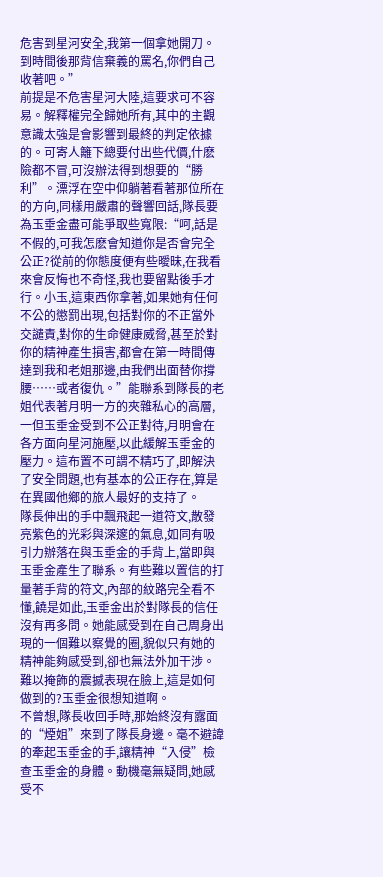危害到星河安全,我第一個拿她開刀。到時間後那背信棄義的罵名,你們自己收著吧。”
前提是不危害星河大陸,這要求可不容易。解釋權完全歸她所有,其中的主觀意識太強是會影響到最終的判定依據的。可寄人籬下總要付出些代價,什麽險都不冒,可沒辦法得到想要的“勝利”。漂浮在空中仰躺著看著那位所在的方向,同樣用嚴肅的聲響回話,隊長要為玉垂金盡可能爭取些寬限:“呵,話是不假的,可我怎麽會知道你是否會完全公正?從前的你態度便有些曖昧,在我看來會反悔也不奇怪,我也要留點後手才行。小玉,這東西你拿著,如果她有任何不公的懲罰出現,包括對你的不正當外交譴責,對你的生命健康威脅,甚至於對你的精神產生損害,都會在第一時間傳達到我和老姐那邊,由我們出面替你撐腰……或者復仇。”能聯系到隊長的老姐代表著月明一方的夾雜私心的高層,一但玉垂金受到不公正對待,月明會在各方面向星河施壓,以此緩解玉垂金的壓力。這布置不可謂不精巧了,即解決了安全問題,也有基本的公正存在,算是在異國他鄉的旅人最好的支持了。
隊長伸出的手中飄飛起一道符文,散發亮紫色的光彩與深邃的氣息,如同有吸引力辦落在與玉垂金的手背上,當即與玉垂金產生了聯系。有些難以置信的打量著手背的符文,內部的紋路完全看不懂,饒是如此,玉垂金出於對隊長的信任沒有再多問。她能感受到在自己周身出現的一個難以察覺的圈,貌似只有她的精神能夠感受到,卻也無法外加干涉。難以掩飾的震撼表現在臉上,這是如何做到的?玉垂金很想知道啊。
不曾想,隊長收回手時,那始終沒有露面的“煙姐”來到了隊長身邊。毫不避諱的牽起玉垂金的手,讓精神“入侵”檢查玉垂金的身體。動機毫無疑問,她感受不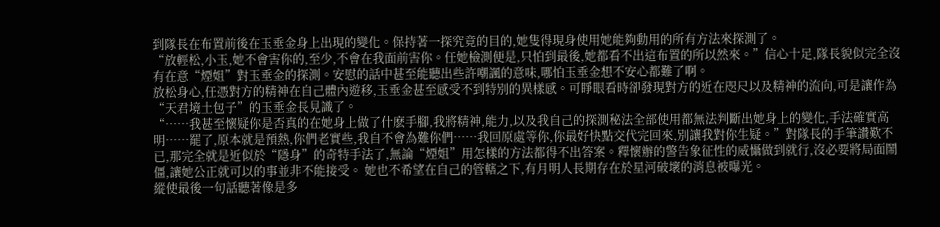到隊長在布置前後在玉垂金身上出現的變化。保持著一探究竟的目的,她隻得現身使用她能夠動用的所有方法來探測了。
“放輕松,小玉,她不會害你的,至少,不會在我面前害你。任她檢測便是,只怕到最後,她都看不出這布置的所以然來。”信心十足,隊長貌似完全沒有在意“煙姐”對玉垂金的探測。安慰的話中甚至能聽出些許嘲諷的意味,哪怕玉垂金想不安心都難了啊。
放松身心,任憑對方的精神在自己體內遊移,玉垂金甚至感受不到特別的異樣感。可睜眼看時卻發現對方的近在咫尺以及精神的流向,可是讓作為“天君境土包子”的玉垂金長見識了。
“……我甚至懷疑你是否真的在她身上做了什麽手腳,我將精神,能力,以及我自己的探測秘法全部使用都無法判斷出她身上的變化,手法確實高明……罷了,原本就是預熱,你們老實些,我自不會為難你們……我回原處等你,你最好快點交代完回來,別讓我對你生疑。”對隊長的手筆讚歎不已,那完全就是近似於“隱身”的奇特手法了,無論“煙姐”用怎樣的方法都得不出答案。釋懷辦的警告象征性的威懾做到就行,沒必要將局面鬧僵,讓她公正就可以的事並非不能接受。 她也不希望在自己的管轄之下,有月明人長期存在於星河破壞的消息被曝光。
縱使最後一句話聽著像是多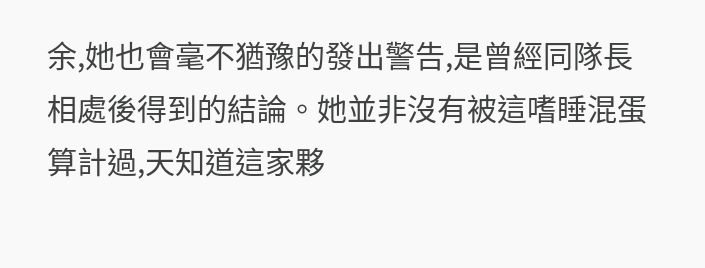余,她也會毫不猶豫的發出警告,是曾經同隊長相處後得到的結論。她並非沒有被這嗜睡混蛋算計過,天知道這家夥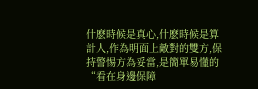什麽時候是真心,什麽時候是算計人,作為明面上敵對的雙方,保持警惕方為妥當,是簡單易懂的“看在身邊保障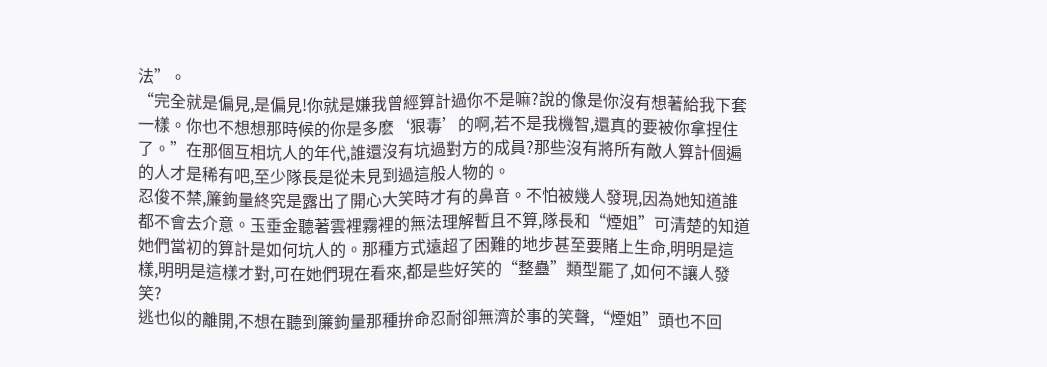法”。
“完全就是偏見,是偏見!你就是嫌我曾經算計過你不是嘛?說的像是你沒有想著給我下套一樣。你也不想想那時候的你是多麽‘狠毒’的啊,若不是我機智,還真的要被你拿捏住了。”在那個互相坑人的年代,誰還沒有坑過對方的成員?那些沒有將所有敵人算計個遍的人才是稀有吧,至少隊長是從未見到過這般人物的。
忍俊不禁,簾鉤量終究是露出了開心大笑時才有的鼻音。不怕被幾人發現,因為她知道誰都不會去介意。玉垂金聽著雲裡霧裡的無法理解暫且不算,隊長和“煙姐”可清楚的知道她們當初的算計是如何坑人的。那種方式遠超了困難的地步甚至要賭上生命,明明是這樣,明明是這樣才對,可在她們現在看來,都是些好笑的“整蠱”類型罷了,如何不讓人發笑?
逃也似的離開,不想在聽到簾鉤量那種拚命忍耐卻無濟於事的笑聲,“煙姐”頭也不回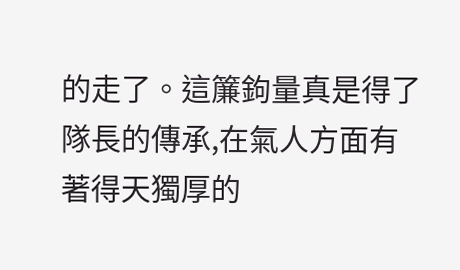的走了。這簾鉤量真是得了隊長的傳承,在氣人方面有著得天獨厚的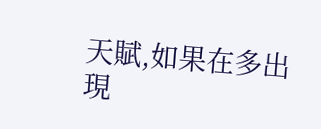天賦,如果在多出現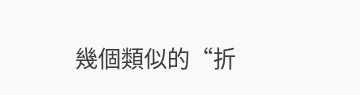幾個類似的“折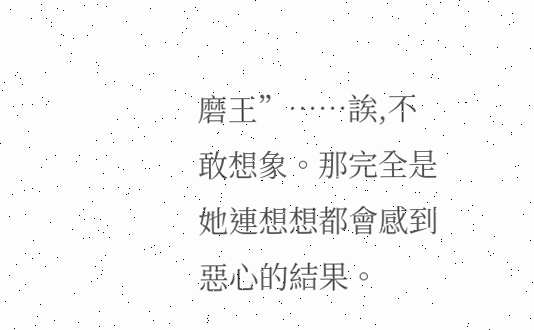磨王”……誒,不敢想象。那完全是她連想想都會感到惡心的結果。